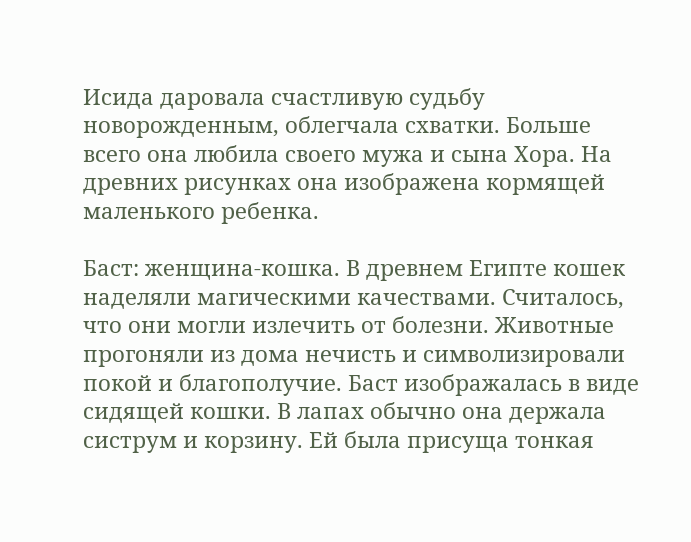Исида даровала счастливую судьбу новорожденным, облегчала схватки. Больше всего она любила своего мужа и сына Хора. На древних рисунках она изображена кормящей маленького ребенка.

Баст: женщина-кошка. В древнем Египте кошек наделяли магическими качествами. Считалось, что они могли излечить от болезни. Животные прогоняли из дома нечисть и символизировали покой и благополучие. Баст изображалась в виде сидящей кошки. В лапах обычно она держала систрум и корзину. Ей была присуща тонкая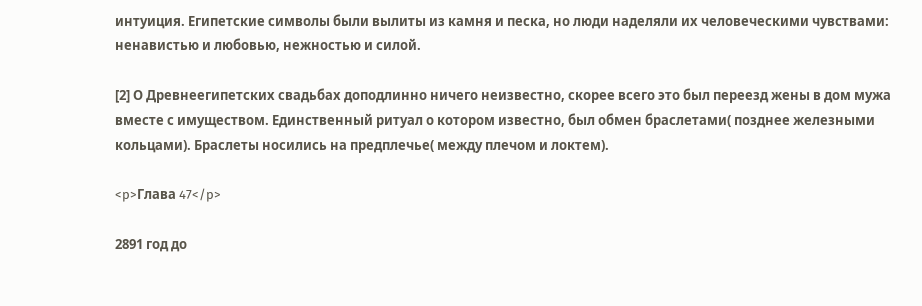интуиция. Египетские символы были вылиты из камня и песка, но люди наделяли их человеческими чувствами: ненавистью и любовью, нежностью и силой.

[2] О Древнеегипетских свадьбах доподлинно ничего неизвестно, скорее всего это был переезд жены в дом мужа вместе с имуществом. Единственный ритуал о котором известно, был обмен браслетами( позднее железными кольцами). Браслеты носились на предплечье( между плечом и локтем).

<p>Глава 47</p>

2891 год до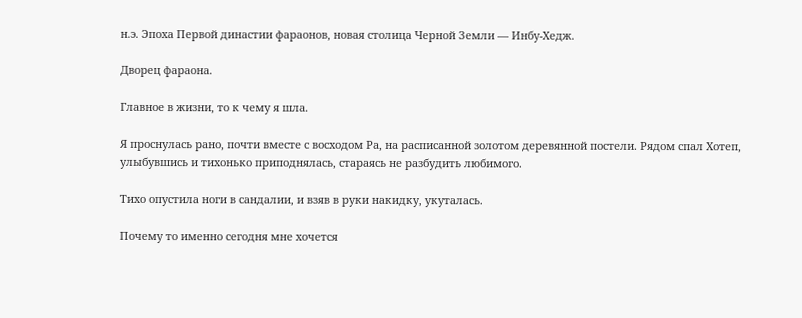н.э. Эпоха Первой династии фараонов, новая столица Черной Земли — Инбу-Хедж.

Дворец фараона.

Главное в жизни, то к чему я шла.

Я проснулась рано, почти вместе с восходом Ра, на расписанной золотом деревянной постели. Рядом спал Хотеп, улыбувшись и тихонько приподнялась, стараясь не разбудить любимого.

Тихо опустила ноги в сандалии, и взяв в руки накидку, укуталась.

Почему то именно сегодня мне хочется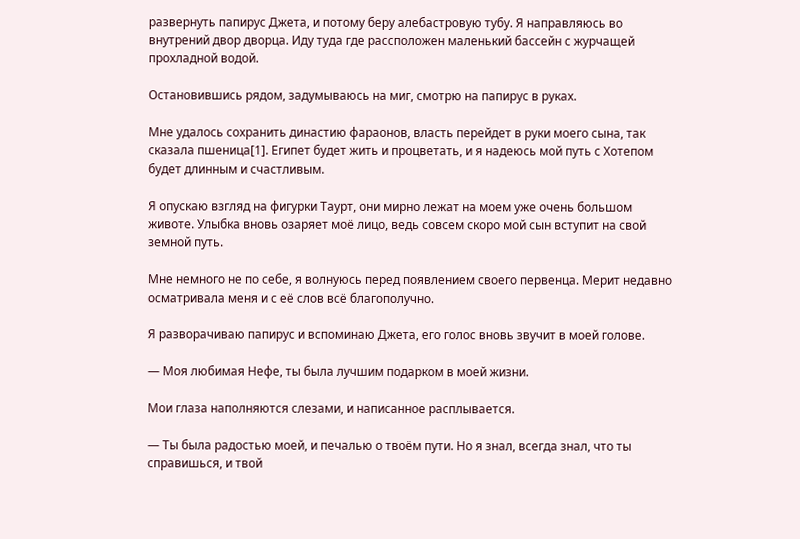развернуть папирус Джета, и потому беру алебастровую тубу. Я направляюсь во внутрений двор дворца. Иду туда где рассположен маленький бассейн с журчащей прохладной водой.

Остановившись рядом, задумываюсь на миг, смотрю на папирус в руках.

Мне удалось сохранить династию фараонов, власть перейдет в руки моего сына, так сказала пшеница[1]. Египет будет жить и процветать, и я надеюсь мой путь с Хотепом будет длинным и счастливым.

Я опускаю взгляд на фигурки Таурт, они мирно лежат на моем уже очень большом животе. Улыбка вновь озаряет моё лицо, ведь совсем скоро мой сын вступит на свой земной путь.

Мне немного не по себе, я волнуюсь перед появлением своего первенца. Мерит недавно осматривала меня и с её слов всё благополучно.

Я разворачиваю папирус и вспоминаю Джета, его голос вновь звучит в моей голове.

— Моя любимая Нефе, ты была лучшим подарком в моей жизни.

Мои глаза наполняются слезами, и написанное расплывается.

— Ты была радостью моей, и печалью о твоём пути. Но я знал, всегда знал, что ты справишься, и твой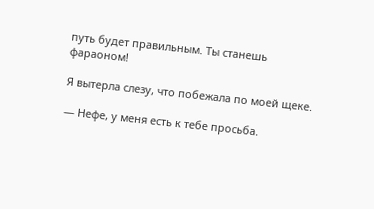путь будет правильным. Ты станешь фараоном!

Я вытерла слезу, что побежала по моей щеке.

— Нефе, у меня есть к тебе просьба.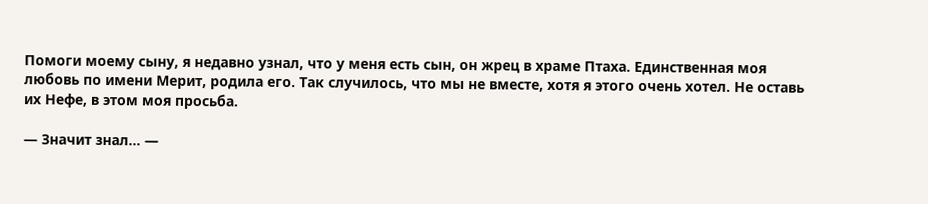Помоги моему сыну, я недавно узнал, что у меня есть сын, он жрец в храме Птаха. Единственная моя любовь по имени Мерит, родила его. Так случилось, что мы не вместе, хотя я этого очень хотел. Не оставь их Нефе, в этом моя просьба.

— Значит знал… —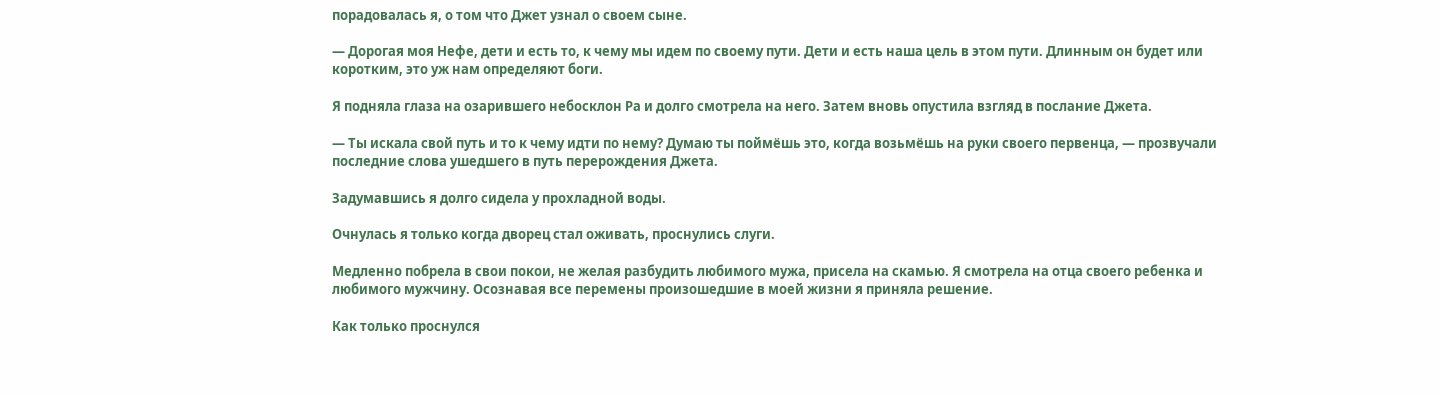порадовалась я, о том что Джет узнал о своем сыне.

— Дорогая моя Нефе, дети и есть то, к чему мы идем по своему пути. Дети и есть наша цель в этом пути. Длинным он будет или коротким, это уж нам определяют боги.

Я подняла глаза на озарившего небосклон Ра и долго смотрела на него. Затем вновь опустила взгляд в послание Джета.

— Ты искала свой путь и то к чему идти по нему? Думаю ты поймёшь это, когда возьмёшь на руки своего первенца, — прозвучали последние слова ушедшего в путь перерождения Джета.

Задумавшись я долго сидела у прохладной воды.

Очнулась я только когда дворец стал оживать, проснулись слуги.

Медленно побрела в свои покои, не желая разбудить любимого мужа, присела на скамью. Я смотрела на отца своего ребенка и любимого мужчину. Осознавая все перемены произошедшие в моей жизни я приняла решение.

Как только проснулся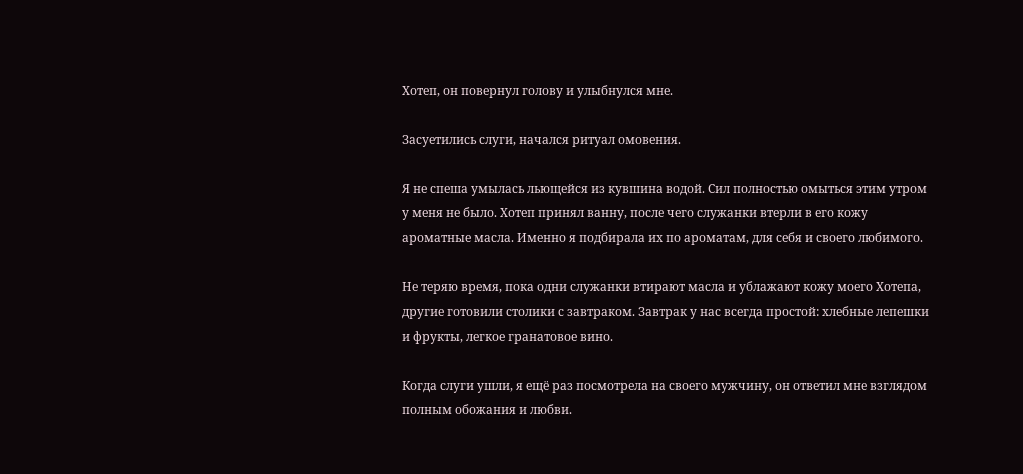Хотеп, он повернул голову и улыбнулся мне.

Засуетились слуги, начался ритуал омовения.

Я не спеша умылась льющейся из кувшина водой. Сил полностью омыться этим утром у меня не было. Хотеп принял ванну, после чего служанки втерли в его кожу ароматные масла. Именно я подбирала их по ароматам, для себя и своего любимого.

Не теряю время, пока одни служанки втирают масла и ублажают кожу моего Хотепа, другие готовили столики с завтраком. Завтрак у нас всегда простой: хлебные лепешки и фрукты, легкое гранатовое вино.

Когда слуги ушли, я ещё раз посмотрела на своего мужчину, он ответил мне взглядом полным обожания и любви.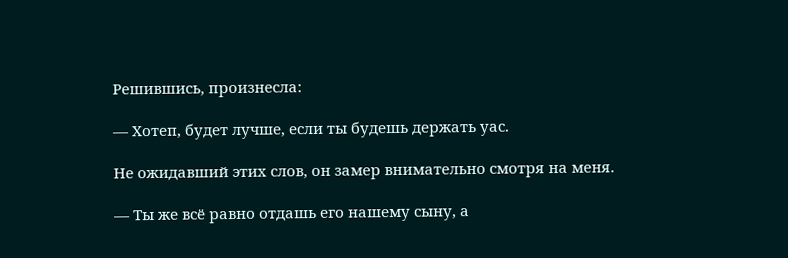Решившись, произнесла:

— Хотеп, будет лучше, если ты будешь держать уас.

Не ожидавший этих слов, он замер внимательно смотря на меня.

— Ты же всё равно отдашь его нашему сыну, а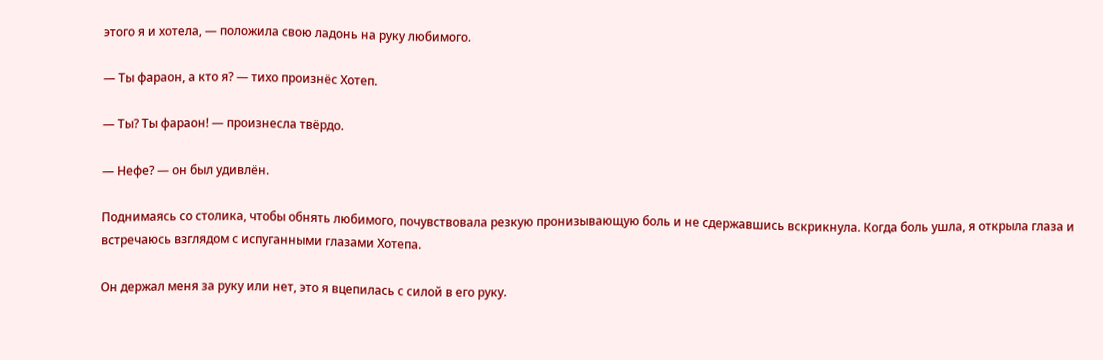этого я и хотела, — положила свою ладонь на руку любимого.

— Ты фараон, а кто я? — тихо произнёс Хотеп.

— Ты? Ты фараон! — произнесла твёрдо.

— Нефе? — он был удивлён.

Поднимаясь со столика, чтобы обнять любимого, почувствовала резкую пронизывающую боль и не сдержавшись вскрикнула. Когда боль ушла, я открыла глаза и встречаюсь взглядом с испуганными глазами Хотепа.

Он держал меня за руку или нет, это я вцепилась с силой в его руку.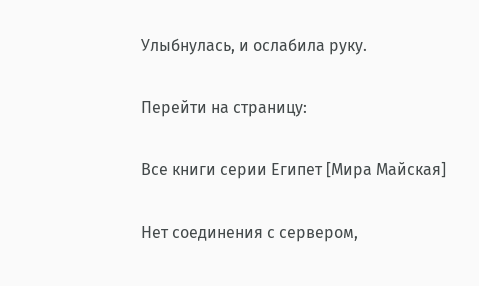Улыбнулась, и ослабила руку.

Перейти на страницу:

Все книги серии Египет [Мира Майская]

Нет соединения с сервером,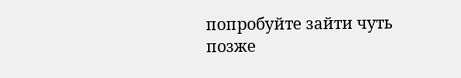попробуйте зайти чуть позже